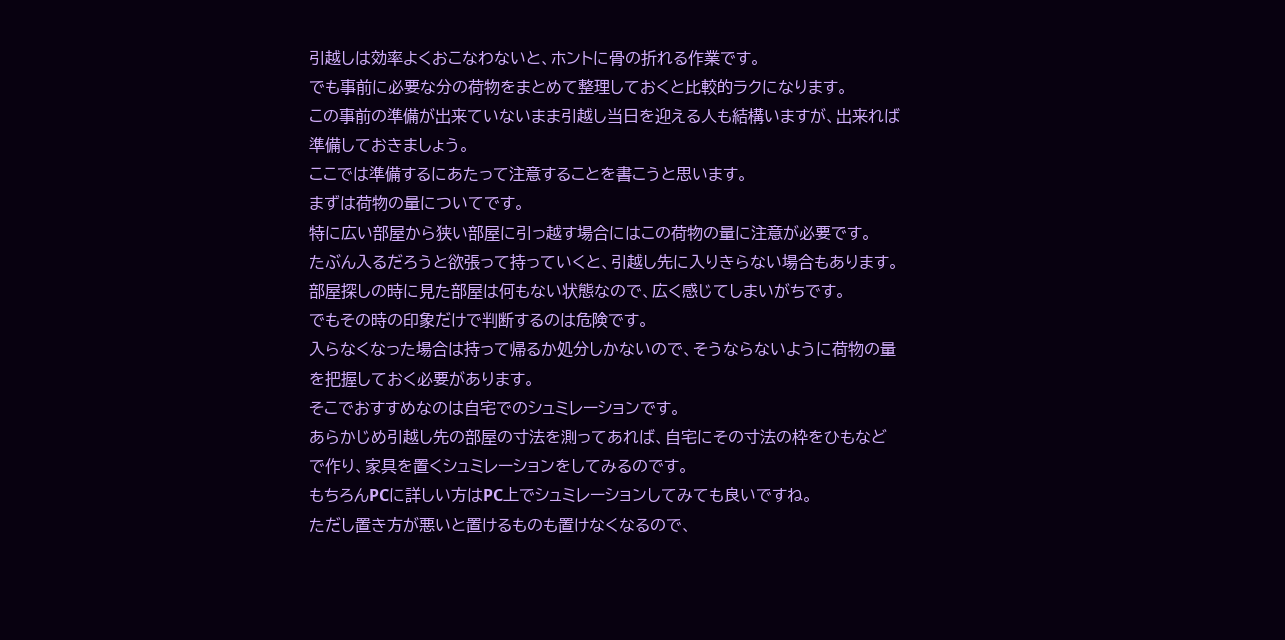引越しは効率よくおこなわないと、ホントに骨の折れる作業です。
でも事前に必要な分の荷物をまとめて整理しておくと比較的ラクになります。
この事前の準備が出来ていないまま引越し当日を迎える人も結構いますが、出来れば
準備しておきましょう。
ここでは準備するにあたって注意することを書こうと思います。
まずは荷物の量についてです。
特に広い部屋から狭い部屋に引っ越す場合にはこの荷物の量に注意が必要です。
たぶん入るだろうと欲張って持っていくと、引越し先に入りきらない場合もあります。
部屋探しの時に見た部屋は何もない状態なので、広く感じてしまいがちです。
でもその時の印象だけで判断するのは危険です。
入らなくなった場合は持って帰るか処分しかないので、そうならないように荷物の量
を把握しておく必要があります。
そこでおすすめなのは自宅でのシュミレーションです。
あらかじめ引越し先の部屋の寸法を測ってあれば、自宅にその寸法の枠をひもなど
で作り、家具を置くシュミレーションをしてみるのです。
もちろんPCに詳しい方はPC上でシュミレーションしてみても良いですね。
ただし置き方が悪いと置けるものも置けなくなるので、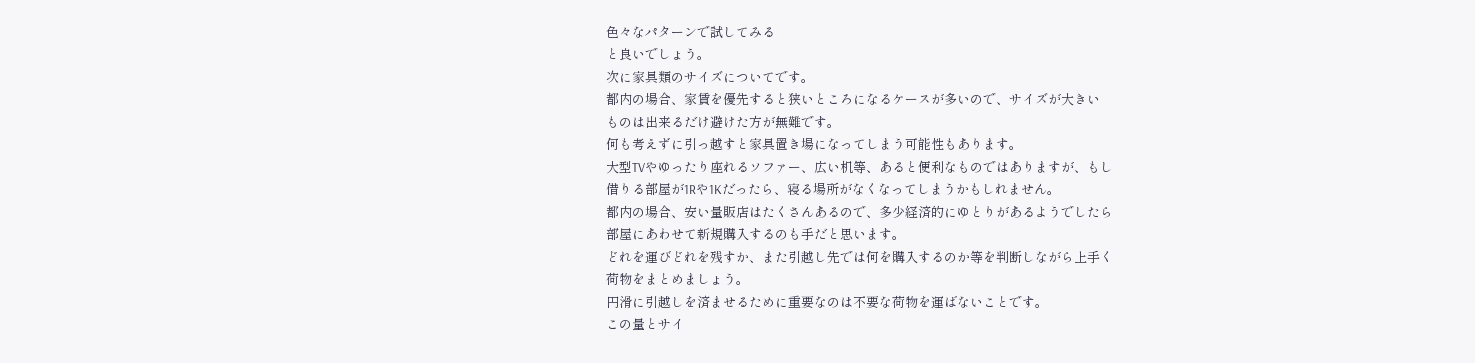色々なパターンで試してみる
と良いでしょう。
次に家具類のサイズについてです。
都内の場合、家賃を優先すると狭いところになるケースが多いので、サイズが大きい
ものは出来るだけ避けた方が無難です。
何も考えずに引っ越すと家具置き場になってしまう可能性もあります。
大型TVやゆったり座れるソファー、広い机等、あると便利なものではありますが、もし
借りる部屋が1Rや1Kだったら、寝る場所がなくなってしまうかもしれません。
都内の場合、安い量販店はたくさんあるので、多少経済的にゆとりがあるようでしたら
部屋にあわせて新規購入するのも手だと思います。
どれを運びどれを残すか、また引越し先では何を購入するのか等を判断しながら上手く
荷物をまとめましょう。
円滑に引越しを済ませるために重要なのは不要な荷物を運ばないことです。
この量とサイ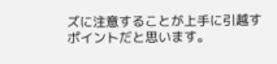ズに注意することが上手に引越すポイントだと思います。